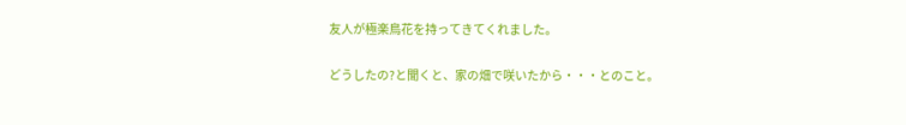友人が極楽鳥花を持ってきてくれました。

どうしたの?と聞くと、家の畑で咲いたから・・・とのこと。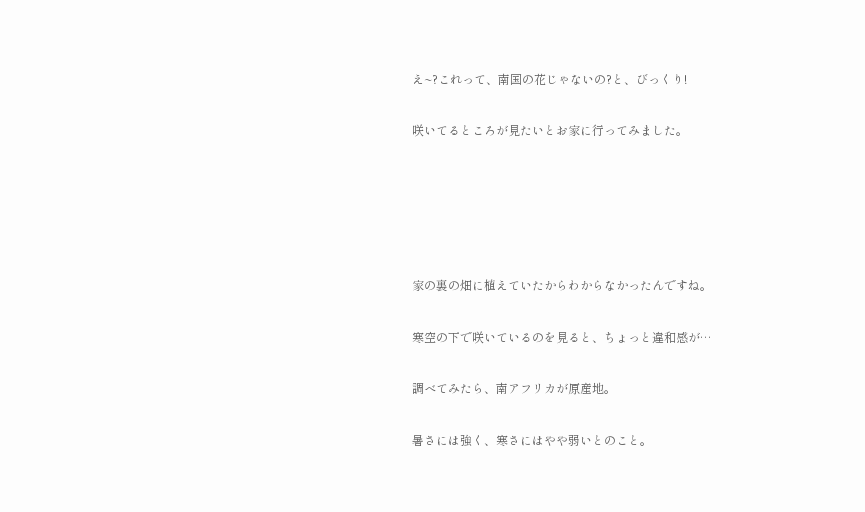え~?これって、南国の花じゃないの?と、びっくり!

咲いてるところが見たいとお家に行ってみました。





家の裏の畑に植えていたからわからなかったんですね。

寒空の下で咲いているのを見ると、ちょっと違和感が…

調べてみたら、南アフリカが原産地。

暑さには強く、寒さにはやや弱いとのこと。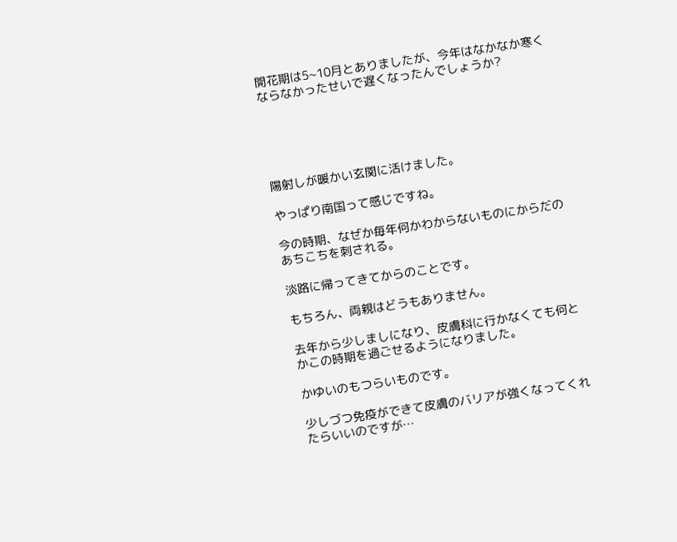開花期は5~10月とありましたが、今年はなかなか寒くならなかったせいで遅くなったんでしょうか?





陽射しが暖かい玄関に活けました。

やっぱり南国って感じですね。

今の時期、なぜか毎年何かわからないものにからだのあちこちを刺される。

淡路に帰ってきてからのことです。

もちろん、両親はどうもありません。

去年から少しましになり、皮膚科に行かなくても何とかこの時期を過ごせるようになりました。

かゆいのもつらいものです。

少しづつ免疫ができて皮膚のバリアが強くなってくれたらいいのですが…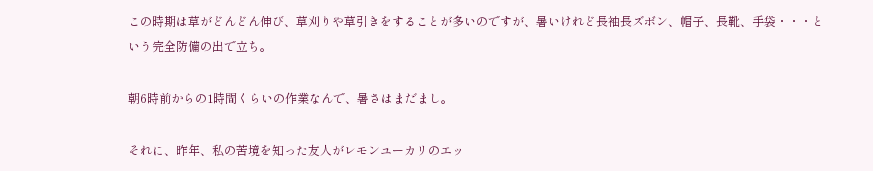この時期は草がどんどん伸び、草刈りや草引きをすることが多いのですが、暑いけれど長袖長ズボン、帽子、長靴、手袋・・・という完全防備の出で立ち。

朝6時前からの1時間くらいの作業なんで、暑さはまだまし。

それに、昨年、私の苦境を知った友人がレモンユーカリのエッ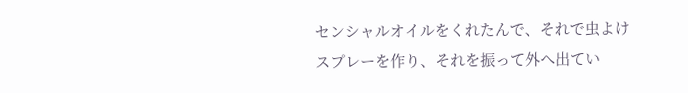センシャルオイルをくれたんで、それで虫よけスプレーを作り、それを振って外へ出てい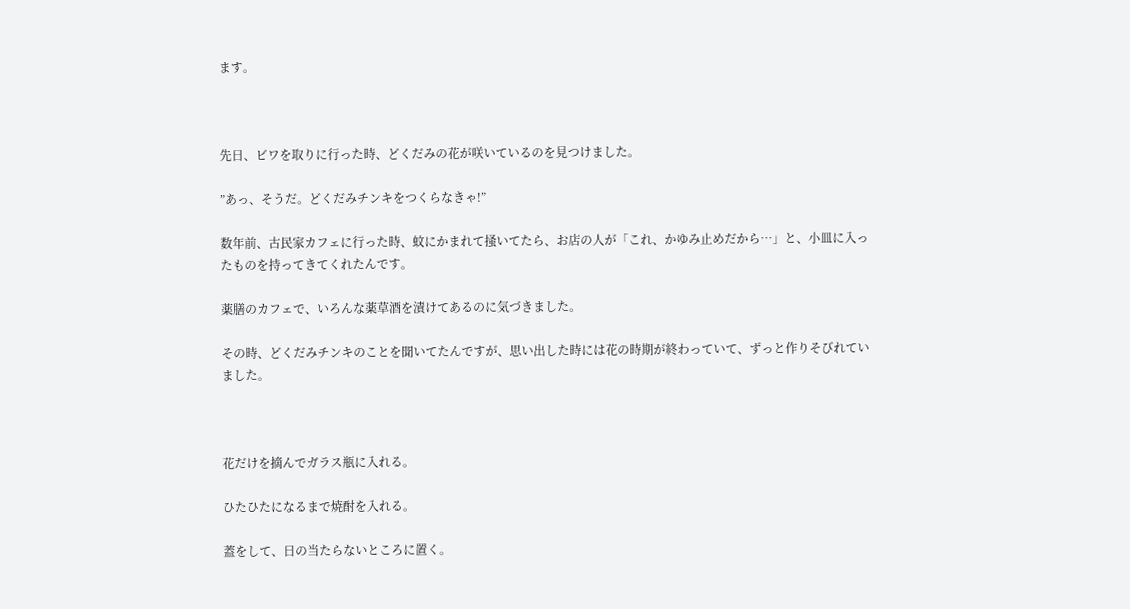ます。



先日、ビワを取りに行った時、どくだみの花が咲いているのを見つけました。

”あっ、そうだ。どくだみチンキをつくらなきゃ!”

数年前、古民家カフェに行った時、蚊にかまれて掻いてたら、お店の人が「これ、かゆみ止めだから…」と、小皿に入ったものを持ってきてくれたんです。

薬膳のカフェで、いろんな薬草酒を漬けてあるのに気づきました。

その時、どくだみチンキのことを聞いてたんですが、思い出した時には花の時期が終わっていて、ずっと作りそびれていました。



花だけを摘んでガラス瓶に入れる。

ひたひたになるまで焼酎を入れる。

蓋をして、日の当たらないところに置く。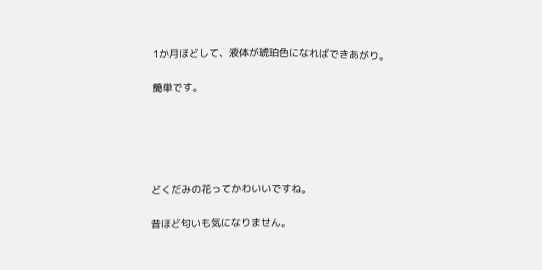1か月ほどして、液体が琥珀色になればできあがり。

簡単です。





どくだみの花ってかわいいですね。

昔ほど匂いも気になりません。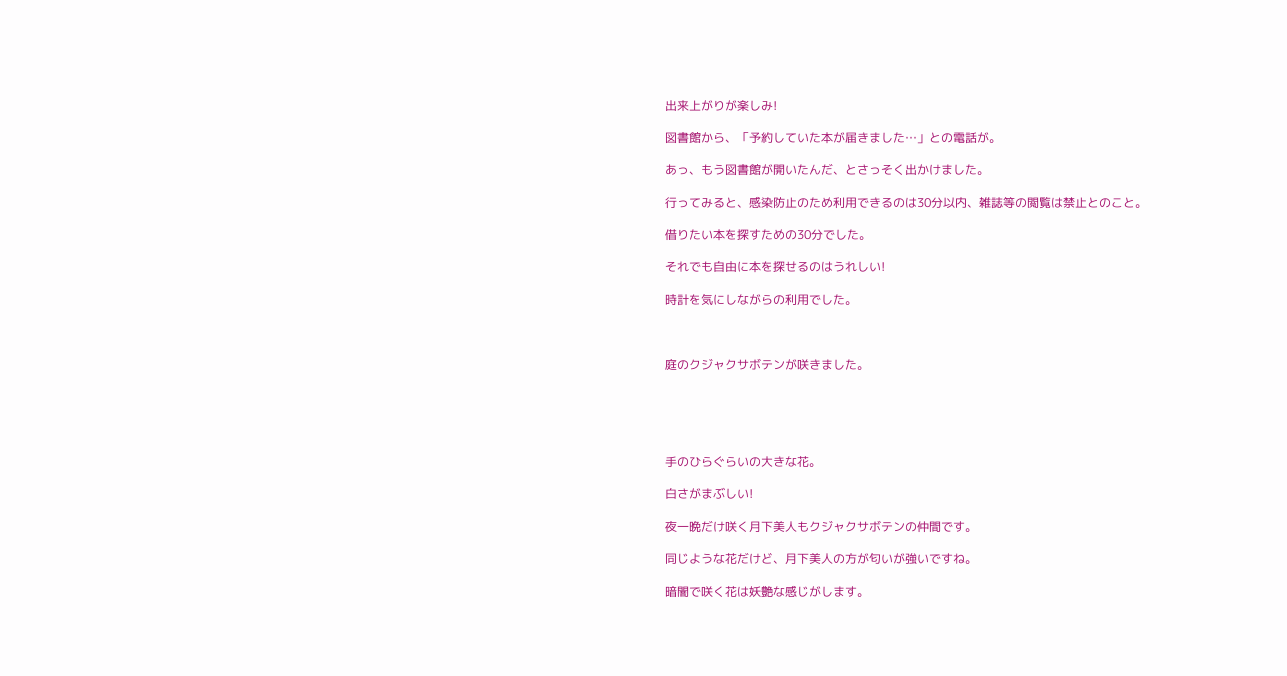出来上がりが楽しみ!

図書館から、「予約していた本が届きました…」との電話が。

あっ、もう図書館が開いたんだ、とさっそく出かけました。

行ってみると、感染防止のため利用できるのは30分以内、雑誌等の閲覧は禁止とのこと。

借りたい本を探すための30分でした。

それでも自由に本を探せるのはうれしい!

時計を気にしながらの利用でした。



庭のクジャクサボテンが咲きました。





手のひらぐらいの大きな花。

白さがまぶしい!

夜一晩だけ咲く月下美人もクジャクサボテンの仲間です。

同じような花だけど、月下美人の方が匂いが強いですね。

暗闇で咲く花は妖艶な感じがします。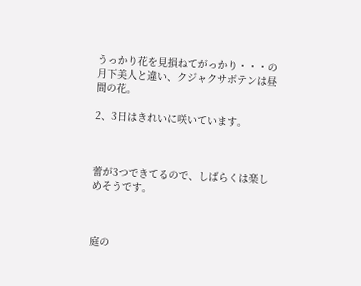うっかり花を見損ねてがっかり・・・の月下美人と違い、クジャクサボテンは昼間の花。

2、3日はきれいに咲いています。



蕾が3つできてるので、しばらくは楽しめそうです。



庭の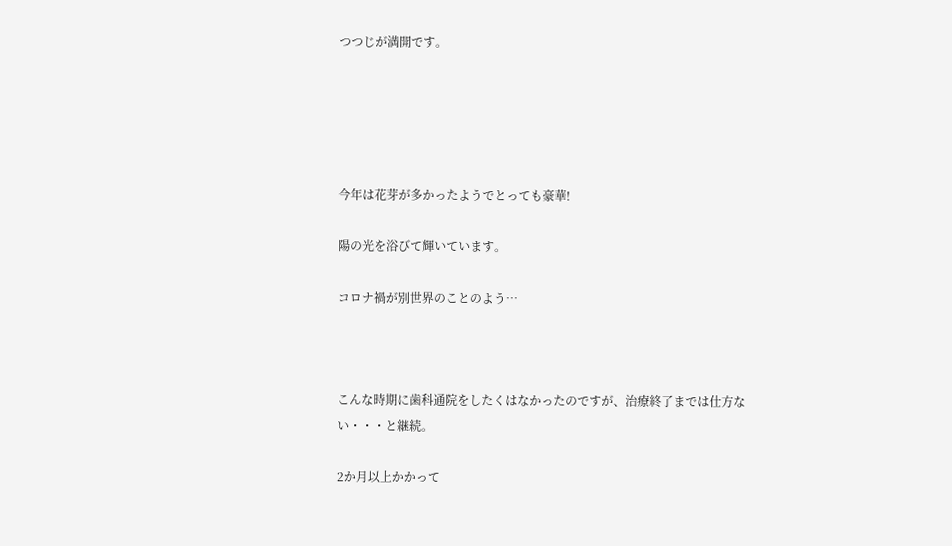つつじが満開です。





今年は花芽が多かったようでとっても豪華!

陽の光を浴びて輝いています。

コロナ禍が別世界のことのよう…



こんな時期に歯科通院をしたくはなかったのですが、治療終了までは仕方ない・・・と継続。

2か月以上かかって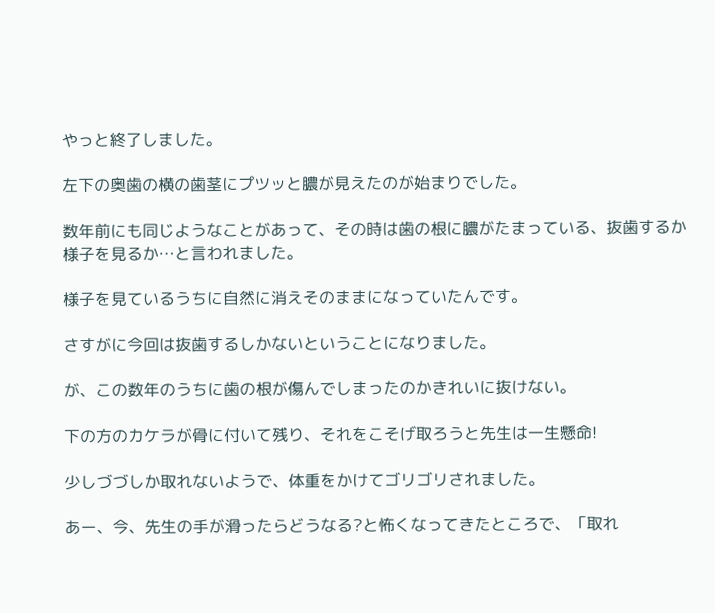やっと終了しました。

左下の奥歯の横の歯茎にプツッと膿が見えたのが始まりでした。

数年前にも同じようなことがあって、その時は歯の根に膿がたまっている、抜歯するか様子を見るか…と言われました。

様子を見ているうちに自然に消えそのままになっていたんです。

さすがに今回は抜歯するしかないということになりました。

が、この数年のうちに歯の根が傷んでしまったのかきれいに抜けない。

下の方のカケラが骨に付いて残り、それをこそげ取ろうと先生は一生懸命!

少しづづしか取れないようで、体重をかけてゴリゴリされました。

あー、今、先生の手が滑ったらどうなる?と怖くなってきたところで、「取れ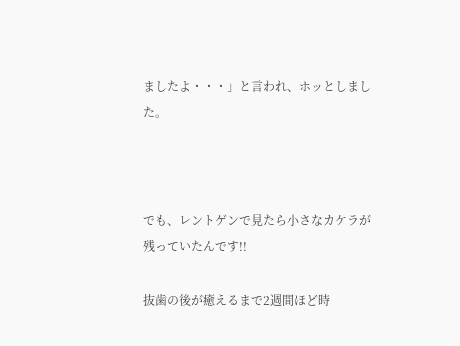ましたよ・・・」と言われ、ホッとしました。



でも、レントゲンで見たら小さなカケラが残っていたんです!!

抜歯の後が癒えるまで2週間ほど時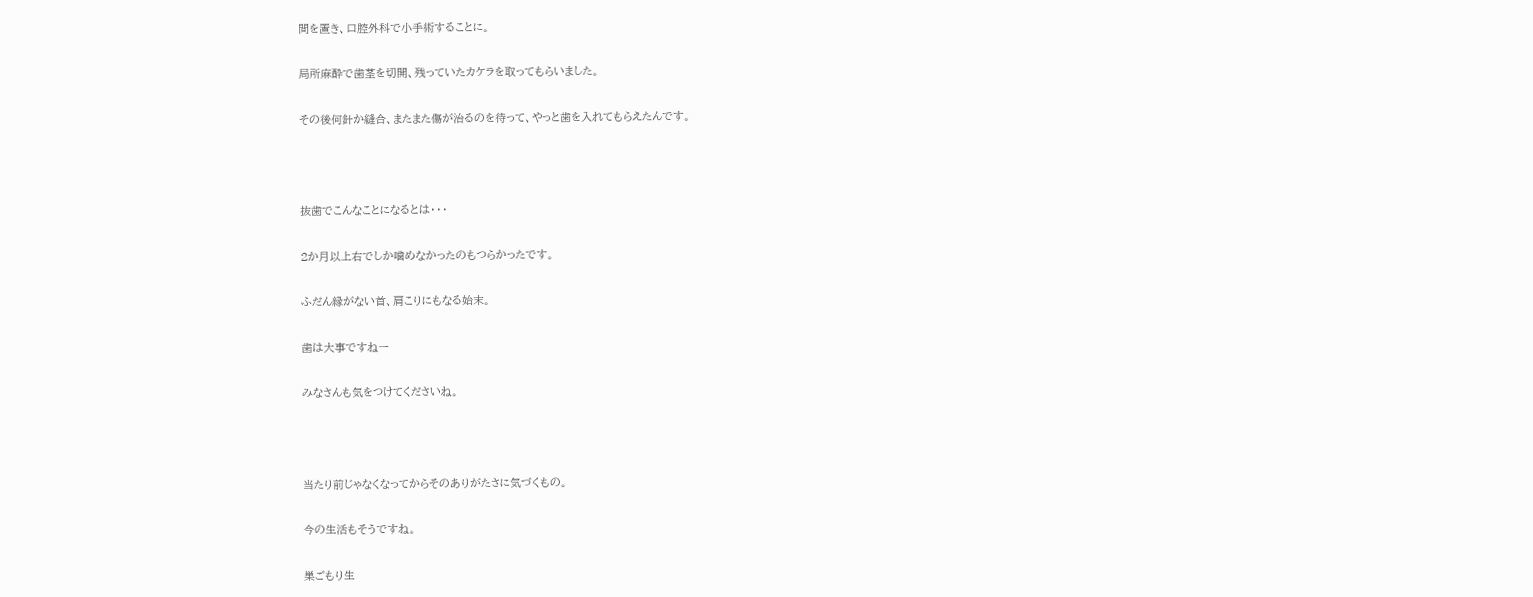間を置き、口腔外科で小手術することに。

局所麻酔で歯茎を切開、残っていたカケラを取ってもらいました。

その後何針か縫合、またまた傷が治るのを待って、やっと歯を入れてもらえたんです。



抜歯でこんなことになるとは・・・

2か月以上右でしか噛めなかったのもつらかったです。

ふだん縁がない首、肩こりにもなる始末。

歯は大事ですねー

みなさんも気をつけてくださいね。



当たり前じゃなくなってからそのありがたさに気づくもの。

今の生活もそうですね。

巣ごもり生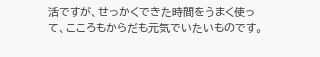活ですが、せっかくできた時間をうまく使って、こころもからだも元気でいたいものです。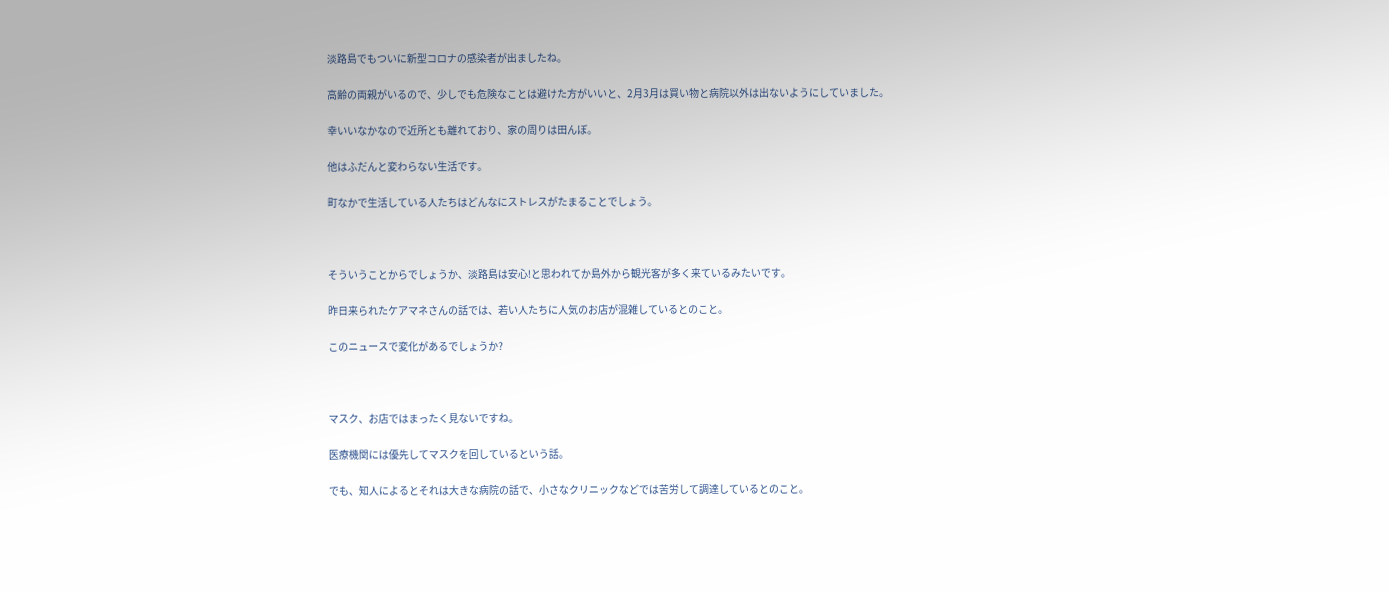淡路島でもついに新型コロナの感染者が出ましたね。

高齢の両親がいるので、少しでも危険なことは避けた方がいいと、2月3月は買い物と病院以外は出ないようにしていました。

幸いいなかなので近所とも離れており、家の周りは田んぼ。

他はふだんと変わらない生活です。

町なかで生活している人たちはどんなにストレスがたまることでしょう。



そういうことからでしょうか、淡路島は安心!と思われてか島外から観光客が多く来ているみたいです。

昨日来られたケアマネさんの話では、若い人たちに人気のお店が混雑しているとのこと。

このニュースで変化があるでしょうか?



マスク、お店ではまったく見ないですね。

医療機関には優先してマスクを回しているという話。

でも、知人によるとそれは大きな病院の話で、小さなクリニックなどでは苦労して調達しているとのこと。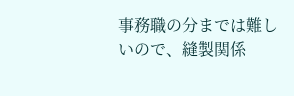事務職の分までは難しいので、縫製関係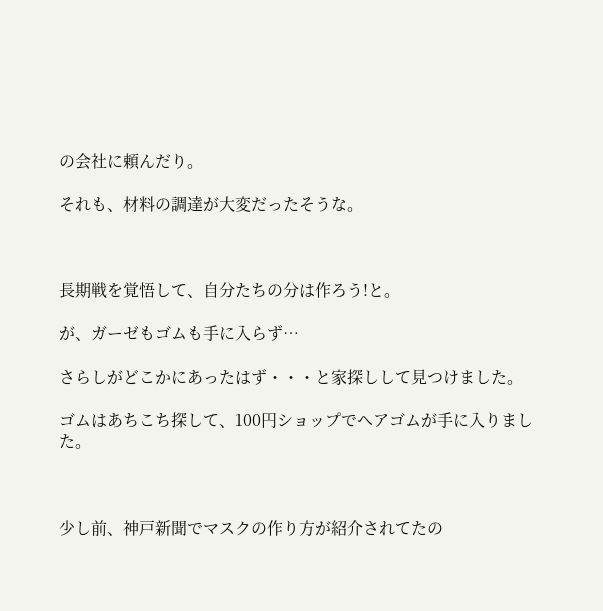の会社に頼んだり。

それも、材料の調達が大変だったそうな。



長期戦を覚悟して、自分たちの分は作ろう!と。

が、ガーゼもゴムも手に入らず…

さらしがどこかにあったはず・・・と家探しして見つけました。

ゴムはあちこち探して、100円ショップでヘアゴムが手に入りました。



少し前、神戸新聞でマスクの作り方が紹介されてたの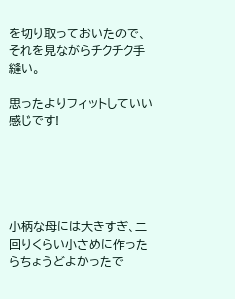を切り取っておいたので、それを見ながらチクチク手縫い。

思ったよりフィットしていい感じです!





小柄な母には大きすぎ、二回りくらい小さめに作ったらちょうどよかったで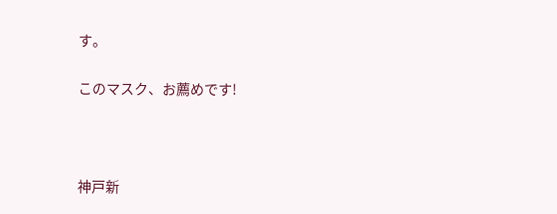す。

このマスク、お薦めです!



神戸新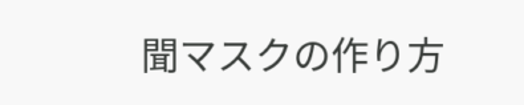聞マスクの作り方